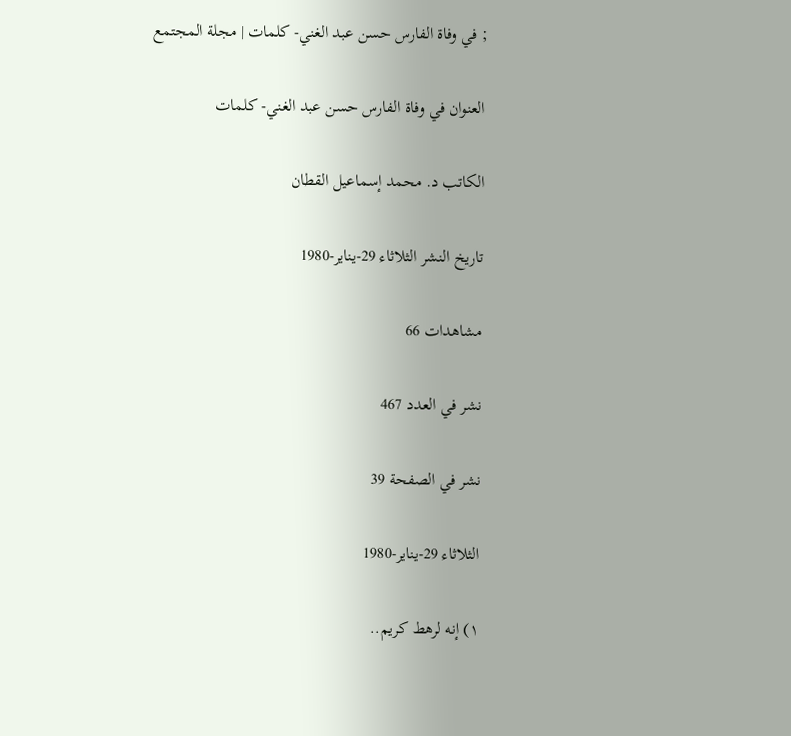; في وفاة الفارس حسن عبد الغني- كلمات | مجلة المجتمع

العنوان في وفاة الفارس حسن عبد الغني- كلمات

الكاتب د. محمد إسماعيل القطان

تاريخ النشر الثلاثاء 29-يناير-1980

مشاهدات 66

نشر في العدد 467

نشر في الصفحة 39

الثلاثاء 29-يناير-1980

۱) إنه لرهط كريم..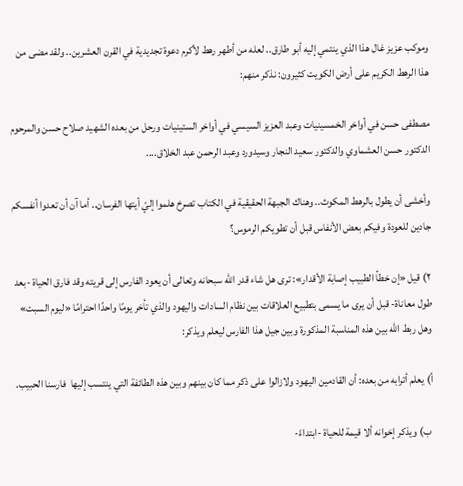وموكب عزيز غال هذا الذي ينتمي إليه أبو طارق.. لعله من أطهر رهط لأكرم دعوة تجديدية في القرن العشرين.. ولقد مضى من هذا الرهط الكريم على أرض الكويت كثيرون: نذكر منهم:

مصطفى حسن في أواخر الخمسينيات وعبد العزيز السيسي في أواخر الستينيات ورحل من بعده الشهيد صلاح حسن والمرحوم الدكتور حسن العشماوي والدكتور سعيد النجار وسيدورد وعبد الرحمن عبد الخلاق....

وأخشى أن يطول بالرهط المكوث.. وهناك الجبهة الحقيقية في الكتاب تصرخ هلموا إليّ أيتها الفرسان.. أما آن أن تعدوا أنفسكم جادين للعودة وفيكم بعض الأنفاس قبل أن تطويكم الرموس؟

۲) قيل «إن خطأ الطبيب إصابة الأقدار»: ترى هل شاء قدر الله سبحانه وتعالى أن يعود الفارس إلى قريته وقد فارق الحياة -بعد طول معاناة- قبل أن يرى ما يسمى بتطبيع العلاقات بين نظام السادات واليهود والذي تأخر يومًا واحدًا احترامًا «ليوم السبت» وهل ربط الله بين هذه المناسبة المذكورة وبين جيل هذا الفارس ليعلم ويذكر:

أ) يعلم أترابه من بعده: أن القادمين اليهود ولازالوا على ذكر مما كان بينهم وبين هذه الطائفة التي ينتسب إليها  فارسنا الحبيب.

 ب) ويذكر إخوانه ألا قيمة للحياة -ابتداءً-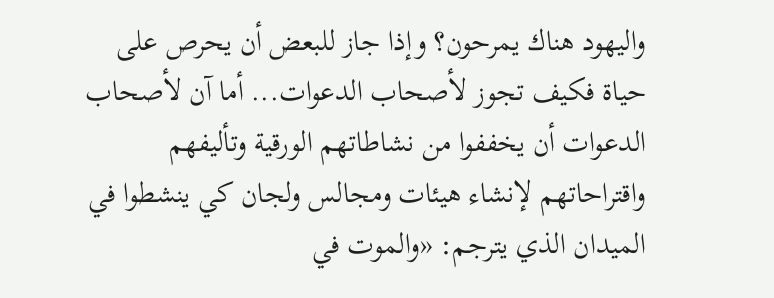واليهود هناك يمرحون؟ وإذا جاز للبعض أن يحرص على حياة فكيف تجوز لأصحاب الدعوات... أما آن لأصحاب الدعوات أن يخففوا من نشاطاتهم الورقية وتأليفهم واقتراحاتهم لإنشاء هيئات ومجالس ولجان كي ينشطوا في الميدان الذي يترجم: «والموت في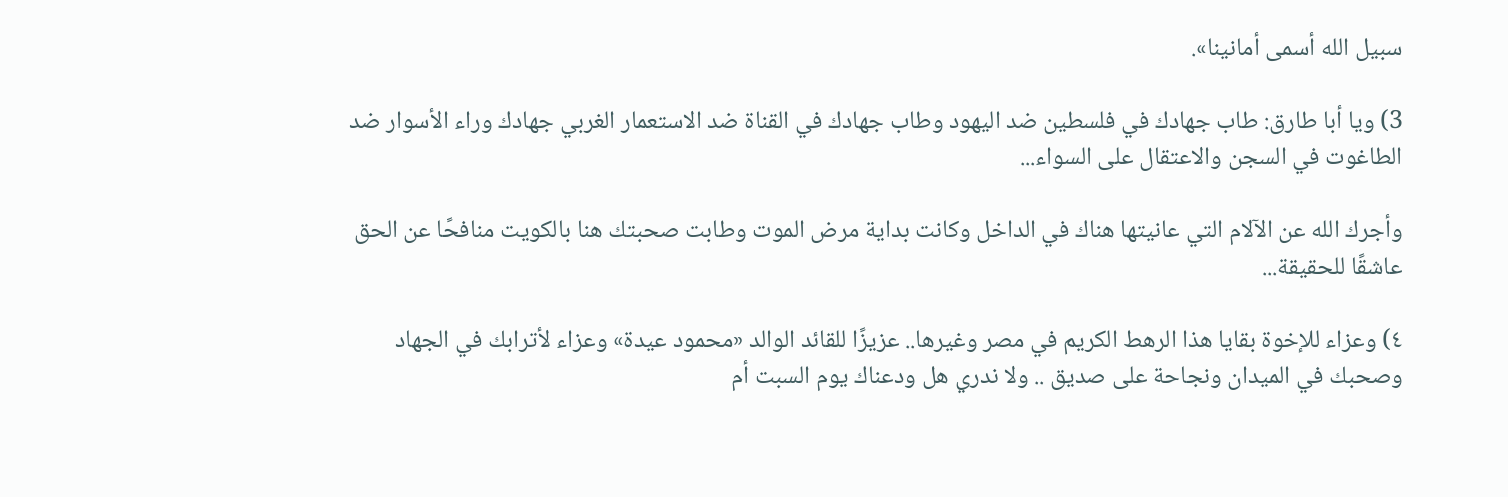سبيل الله أسمى أمانينا».

3) ویا أبا طارق: طاب جهادك في فلسطين ضد اليهود وطاب جهادك في القناة ضد الاستعمار الغربي جهادك وراء الأسوار ضد الطاغوت في السجن والاعتقال على السواء...

وأجرك الله عن الآلام التي عانيتها هناك في الداخل وكانت بداية مرض الموت وطابت صحبتك هنا بالكويت منافحًا عن الحق عاشقًا للحقيقة...

٤) وعزاء للإخوة بقايا هذا الرهط الكريم في مصر وغيرها.. عزيزًا للقائد الوالد «محمود عيدة» وعزاء لأترابك في الجهاد وصحبك في الميدان ونجاحة على صديق .. ولا ندري هل ودعناك يوم السبت أم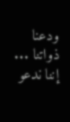ودعنا ذواتنا ... إننا ندعو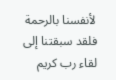لأنفسنا بالرحمة فلقد سبقتنا إلى لقاء رب كريم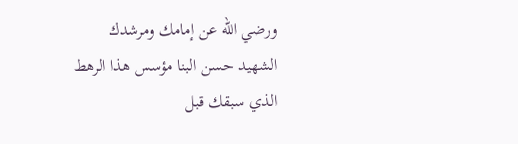ورضي الله عن إمامك ومرشدك الشهيد حسن البنا مؤسس هذا الرهط الذي سبقك قبل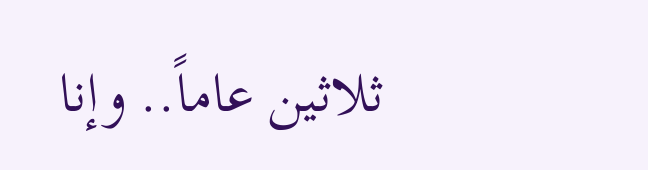ثلاثين عاماً.. وإنا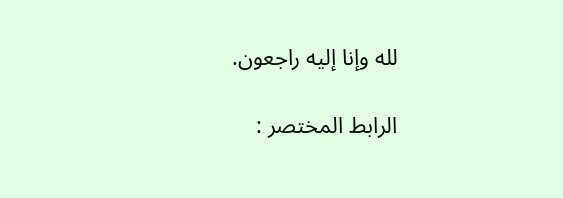لله وإنا إليه راجعون.

الرابط المختصر :